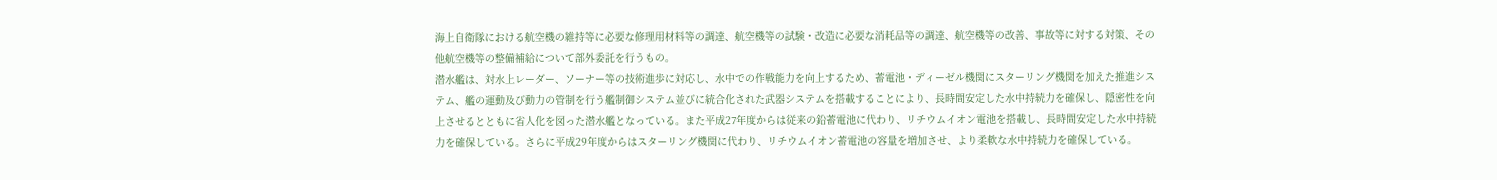海上自衛隊における航空機の維持等に必要な修理用材料等の調達、航空機等の試験・改造に必要な消耗品等の調達、航空機等の改善、事故等に対する対策、その他航空機等の整備補給について部外委託を行うもの。
潜水艦は、対水上レーダー、ソーナー等の技術進歩に対応し、水中での作戦能力を向上するため、蓄電池・ディーゼル機関にスターリング機関を加えた推進システム、艦の運動及び動力の管制を行う艦制御システム並びに統合化された武器システムを搭載することにより、長時間安定した水中持続力を確保し、隠密性を向上させるとともに省人化を図った潜水艦となっている。また平成27年度からは従来の鉛蓄電池に代わり、リチウムイオン電池を搭載し、長時間安定した水中持続力を確保している。さらに平成29年度からはスターリング機関に代わり、リチウムイオン蓄電池の容量を増加させ、より柔軟な水中持続力を確保している。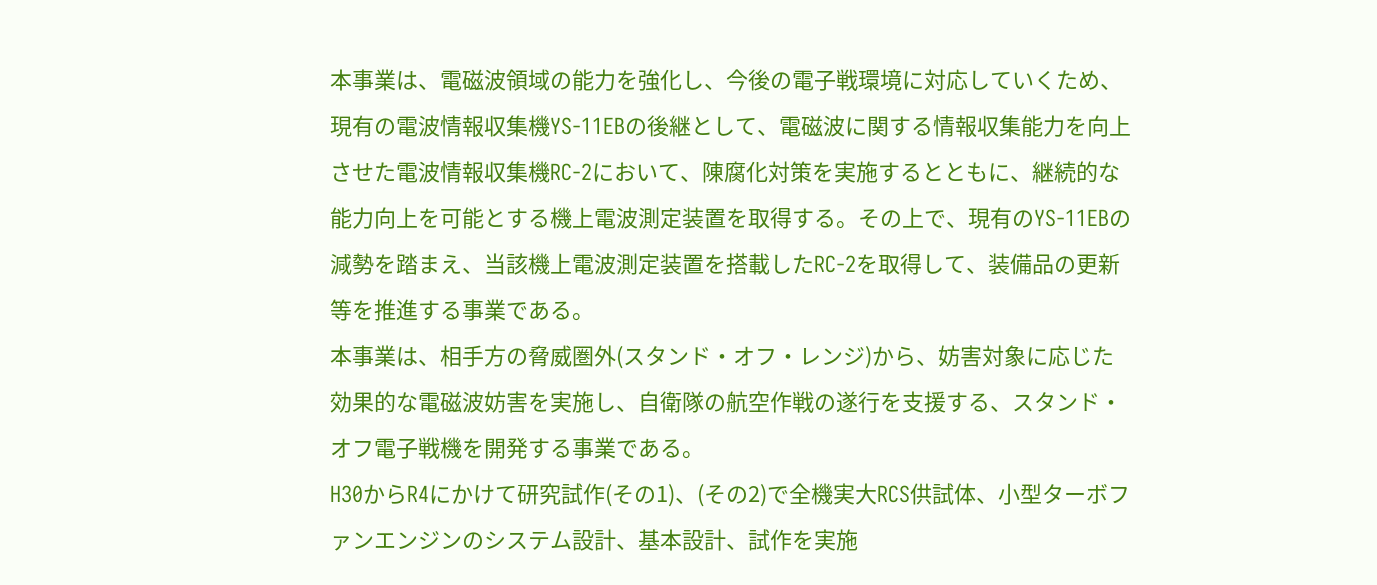本事業は、電磁波領域の能力を強化し、今後の電子戦環境に対応していくため、現有の電波情報収集機YS-11EBの後継として、電磁波に関する情報収集能力を向上させた電波情報収集機RC-2において、陳腐化対策を実施するとともに、継続的な能力向上を可能とする機上電波測定装置を取得する。その上で、現有のYS-11EBの減勢を踏まえ、当該機上電波測定装置を搭載したRC-2を取得して、装備品の更新等を推進する事業である。
本事業は、相手方の脅威圏外(スタンド・オフ・レンジ)から、妨害対象に応じた効果的な電磁波妨害を実施し、自衛隊の航空作戦の遂行を支援する、スタンド・オフ電子戦機を開発する事業である。
H30からR4にかけて研究試作(その1)、(その2)で全機実大RCS供試体、小型ターボファンエンジンのシステム設計、基本設計、試作を実施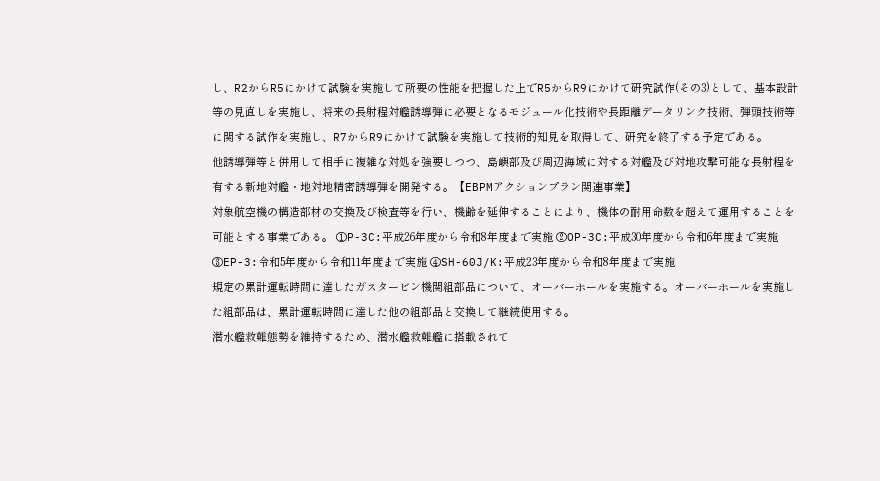し、R2からR5にかけて試験を実施して所要の性能を把握した上でR5からR9にかけて研究試作(その3)として、基本設計等の見直しを実施し、将来の長射程対艦誘導弾に必要となるモジュール化技術や長距離データリンク技術、弾頭技術等に関する試作を実施し、R7からR9にかけて試験を実施して技術的知見を取得して、研究を終了する予定である。
他誘導弾等と併用して相手に複雑な対処を強要しつつ、島嶼部及び周辺海域に対する対艦及び対地攻撃可能な長射程を有する新地対艦・地対地精密誘導弾を開発する。【EBPMアクションプラン関連事業】
対象航空機の構造部材の交換及び検査等を行い、機齢を延伸することにより、機体の耐用命数を超えて運用することを可能とする事業である。 ①P-3C:平成26年度から令和8年度まで実施 ②OP-3C:平成30年度から令和6年度まで実施 ③EP-3:令和5年度から令和11年度まで実施 ④SH-60J/K:平成23年度から令和8年度まで実施
規定の累計運転時間に達したガスタービン機関組部品について、オーバーホールを実施する。オーバーホールを実施した組部品は、累計運転時間に達した他の組部品と交換して継続使用する。
潜水艦救難態勢を維持するため、潜水艦救難艦に搭載されて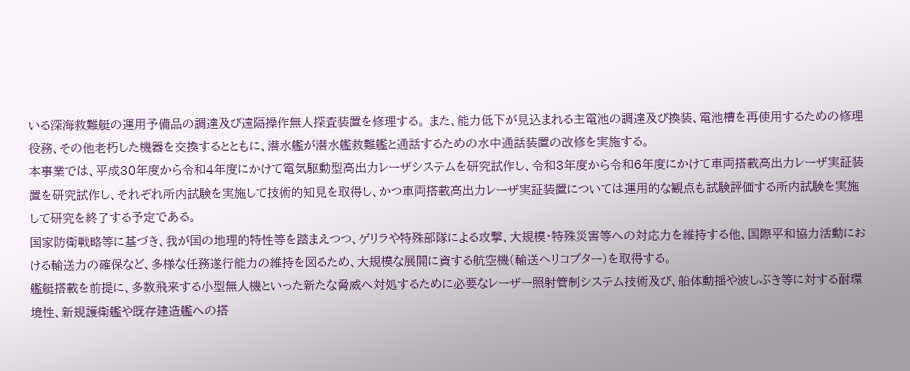いる深海救難艇の運用予備品の調達及び遠隔操作無人探査装置を修理する。 また、能力低下が見込まれる主電池の調達及び換装、電池槽を再使用するための修理役務、その他老朽した機器を交換するとともに、潜水艦が潜水艦救難艦と通話するための水中通話装置の改修を実施する。
本事業では、平成30年度から令和4年度にかけて電気駆動型高出力レーザシステムを研究試作し、令和3年度から令和6年度にかけて車両搭載高出力レーザ実証装置を研究試作し、それぞれ所内試験を実施して技術的知見を取得し、かつ車両搭載高出力レーザ実証装置については運用的な観点も試験評価する所内試験を実施して研究を終了する予定である。
国家防衛戦略等に基づき、我が国の地理的特性等を踏まえつつ、ゲリラや特殊部隊による攻撃、大規模・特殊災害等への対応力を維持する他、国際平和協力活動における輸送力の確保など、多様な任務遂行能力の維持を図るため、大規模な展開に資する航空機(輸送ヘリコプター)を取得する。
艦艇搭載を前提に、多数飛来する小型無人機といった新たな脅威へ対処するために必要なレーザー照射管制システム技術及び、船体動揺や波しぶき等に対する耐環境性、新規護衛艦や既存建造艦への搭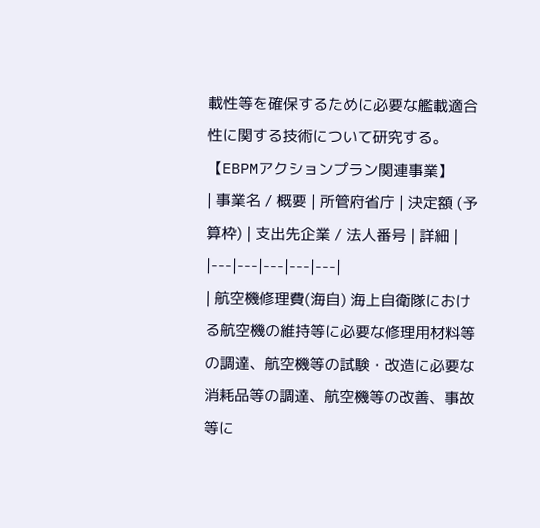載性等を確保するために必要な艦載適合性に関する技術について研究する。【EBPMアクションプラン関連事業】
| 事業名 / 概要 | 所管府省庁 | 決定額 (予算枠) | 支出先企業 / 法人番号 | 詳細 |
|---|---|---|---|---|
| 航空機修理費(海自) 海上自衛隊における航空機の維持等に必要な修理用材料等の調達、航空機等の試験・改造に必要な消耗品等の調達、航空機等の改善、事故等に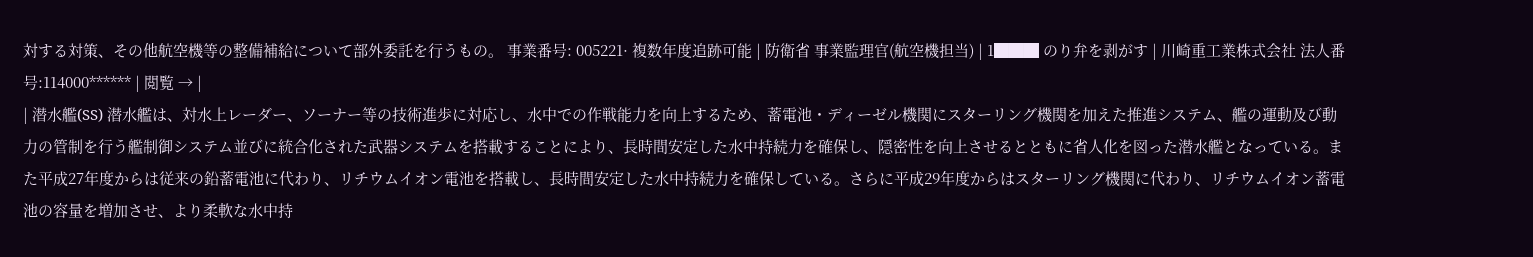対する対策、その他航空機等の整備補給について部外委託を行うもの。 事業番号: 005221· 複数年度追跡可能 | 防衛省 事業監理官(航空機担当) | 1███ のり弁を剥がす | 川崎重工業株式会社 法人番号:114000****** | 閲覧 → |
| 潜水艦(SS) 潜水艦は、対水上レーダー、ソーナー等の技術進歩に対応し、水中での作戦能力を向上するため、蓄電池・ディーゼル機関にスターリング機関を加えた推進システム、艦の運動及び動力の管制を行う艦制御システム並びに統合化された武器システムを搭載することにより、長時間安定した水中持続力を確保し、隠密性を向上させるとともに省人化を図った潜水艦となっている。また平成27年度からは従来の鉛蓄電池に代わり、リチウムイオン電池を搭載し、長時間安定した水中持続力を確保している。さらに平成29年度からはスターリング機関に代わり、リチウムイオン蓄電池の容量を増加させ、より柔軟な水中持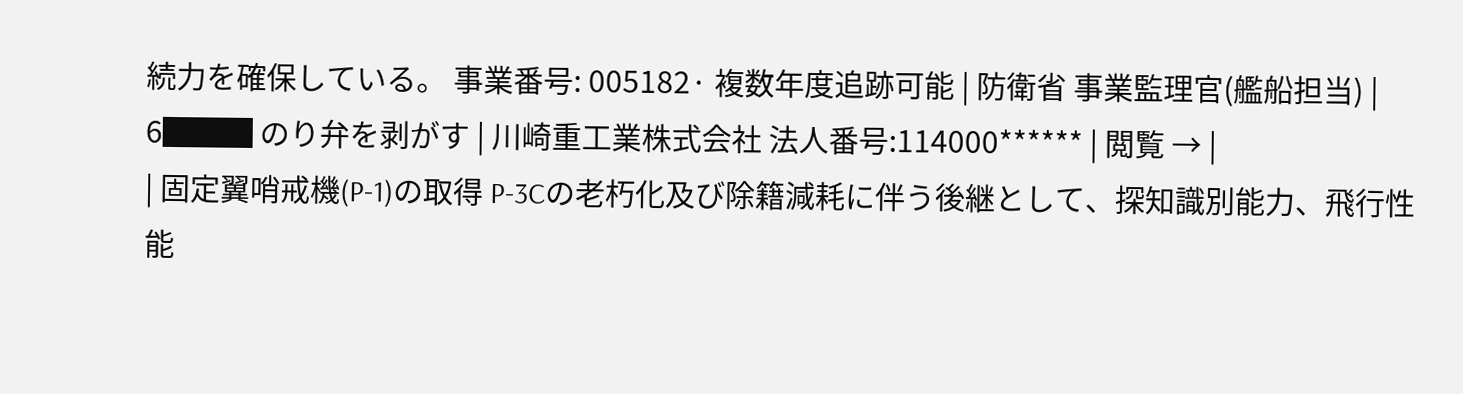続力を確保している。 事業番号: 005182· 複数年度追跡可能 | 防衛省 事業監理官(艦船担当) | 6███ のり弁を剥がす | 川崎重工業株式会社 法人番号:114000****** | 閲覧 → |
| 固定翼哨戒機(P-1)の取得 P-3Cの老朽化及び除籍減耗に伴う後継として、探知識別能力、飛行性能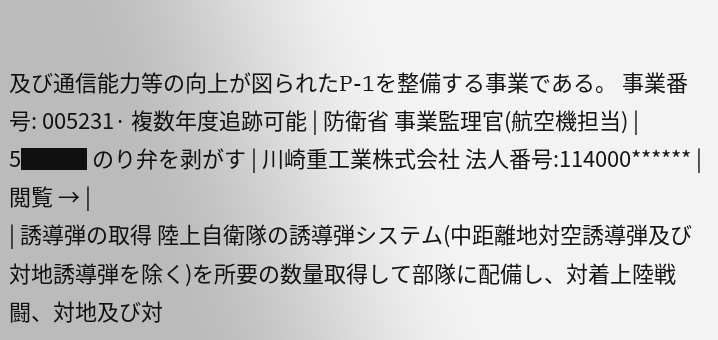及び通信能力等の向上が図られたP-1を整備する事業である。 事業番号: 005231· 複数年度追跡可能 | 防衛省 事業監理官(航空機担当) | 5███ のり弁を剥がす | 川崎重工業株式会社 法人番号:114000****** | 閲覧 → |
| 誘導弾の取得 陸上自衛隊の誘導弾システム(中距離地対空誘導弾及び対地誘導弾を除く)を所要の数量取得して部隊に配備し、対着上陸戦闘、対地及び対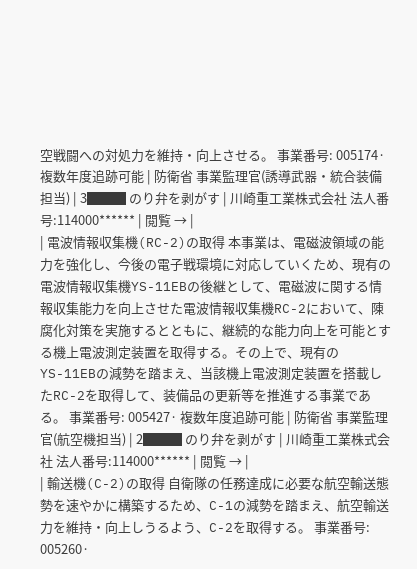空戦闘への対処力を維持・向上させる。 事業番号: 005174· 複数年度追跡可能 | 防衛省 事業監理官(誘導武器・統合装備担当) | 3███ のり弁を剥がす | 川崎重工業株式会社 法人番号:114000****** | 閲覧 → |
| 電波情報収集機(RC-2)の取得 本事業は、電磁波領域の能力を強化し、今後の電子戦環境に対応していくため、現有の電波情報収集機YS-11EBの後継として、電磁波に関する情報収集能力を向上させた電波情報収集機RC-2において、陳腐化対策を実施するとともに、継続的な能力向上を可能とする機上電波測定装置を取得する。その上で、現有のYS-11EBの減勢を踏まえ、当該機上電波測定装置を搭載したRC-2を取得して、装備品の更新等を推進する事業である。 事業番号: 005427· 複数年度追跡可能 | 防衛省 事業監理官(航空機担当) | 2███ のり弁を剥がす | 川崎重工業株式会社 法人番号:114000****** | 閲覧 → |
| 輸送機(C-2)の取得 自衛隊の任務達成に必要な航空輸送態勢を速やかに構築するため、C-1の減勢を踏まえ、航空輸送力を維持・向上しうるよう、C-2を取得する。 事業番号: 005260·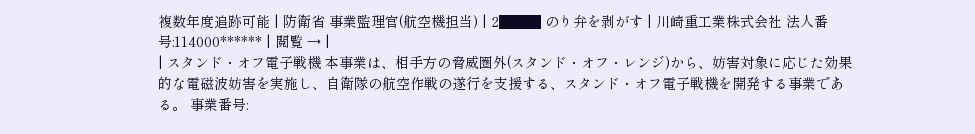複数年度追跡可能 | 防衛省 事業監理官(航空機担当) | 2███ のり弁を剥がす | 川崎重工業株式会社 法人番号:114000****** | 閲覧 → |
| スタンド・オフ電子戦機 本事業は、相手方の脅威圏外(スタンド・オフ・レンジ)から、妨害対象に応じた効果的な電磁波妨害を実施し、自衛隊の航空作戦の遂行を支援する、スタンド・オフ電子戦機を開発する事業である。 事業番号: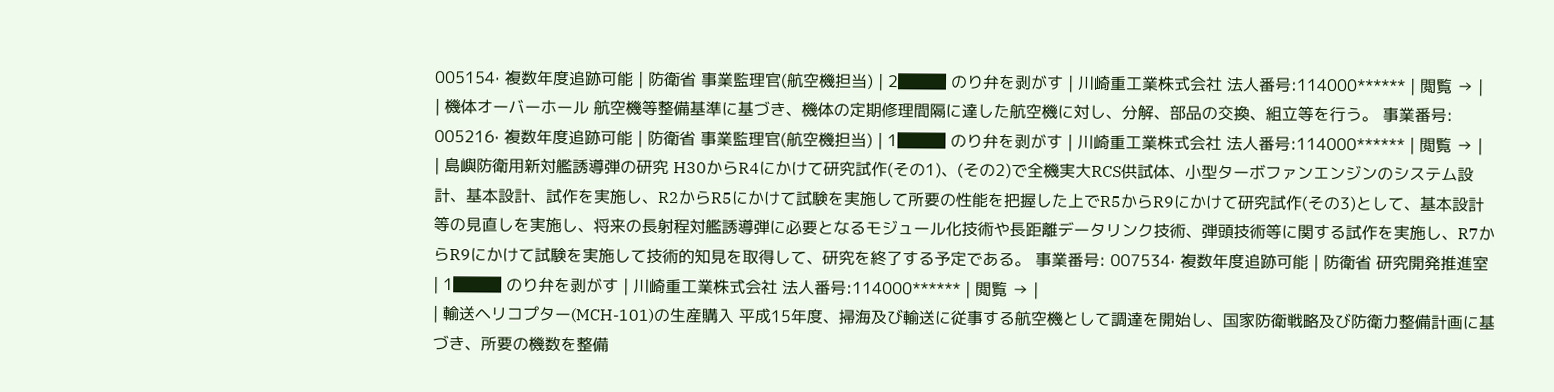005154· 複数年度追跡可能 | 防衛省 事業監理官(航空機担当) | 2███ のり弁を剥がす | 川崎重工業株式会社 法人番号:114000****** | 閲覧 → |
| 機体オーバーホール 航空機等整備基準に基づき、機体の定期修理間隔に達した航空機に対し、分解、部品の交換、組立等を行う。 事業番号: 005216· 複数年度追跡可能 | 防衛省 事業監理官(航空機担当) | 1███ のり弁を剥がす | 川崎重工業株式会社 法人番号:114000****** | 閲覧 → |
| 島嶼防衛用新対艦誘導弾の研究 H30からR4にかけて研究試作(その1)、(その2)で全機実大RCS供試体、小型ターボファンエンジンのシステム設計、基本設計、試作を実施し、R2からR5にかけて試験を実施して所要の性能を把握した上でR5からR9にかけて研究試作(その3)として、基本設計等の見直しを実施し、将来の長射程対艦誘導弾に必要となるモジュール化技術や長距離データリンク技術、弾頭技術等に関する試作を実施し、R7からR9にかけて試験を実施して技術的知見を取得して、研究を終了する予定である。 事業番号: 007534· 複数年度追跡可能 | 防衛省 研究開発推進室 | 1███ のり弁を剥がす | 川崎重工業株式会社 法人番号:114000****** | 閲覧 → |
| 輸送ヘリコプター(MCH-101)の生産購入 平成15年度、掃海及び輸送に従事する航空機として調達を開始し、国家防衛戦略及び防衛力整備計画に基づき、所要の機数を整備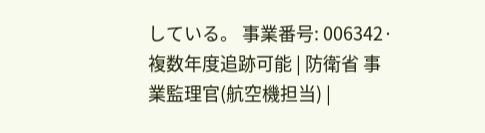している。 事業番号: 006342· 複数年度追跡可能 | 防衛省 事業監理官(航空機担当) |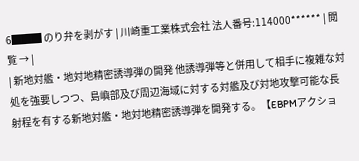6███ のり弁を剥がす | 川崎重工業株式会社 法人番号:114000****** | 閲覧 → |
| 新地対艦・地対地精密誘導弾の開発 他誘導弾等と併用して相手に複雑な対処を強要しつつ、島嶼部及び周辺海域に対する対艦及び対地攻撃可能な長射程を有する新地対艦・地対地精密誘導弾を開発する。【EBPMアクショ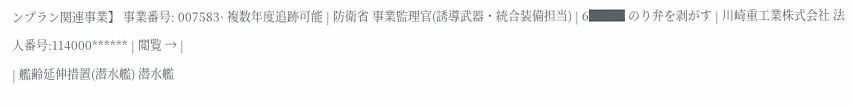ンプラン関連事業】 事業番号: 007583· 複数年度追跡可能 | 防衛省 事業監理官(誘導武器・統合装備担当) | 6███ のり弁を剥がす | 川崎重工業株式会社 法人番号:114000****** | 閲覧 → |
| 艦齢延伸措置(潜水艦) 潜水艦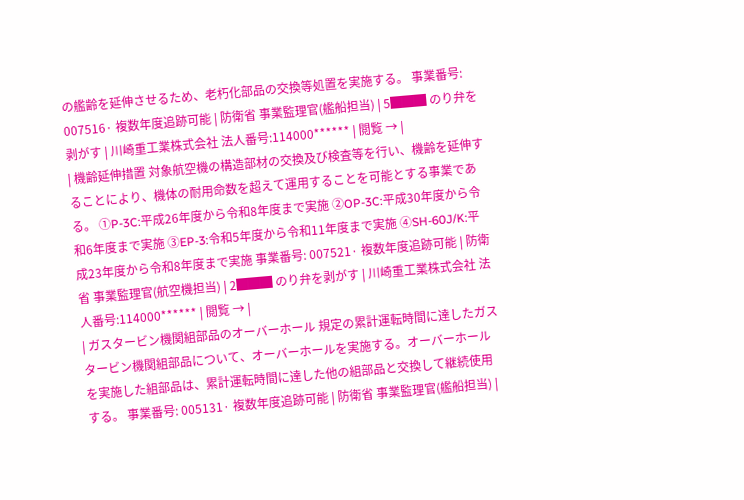の艦齢を延伸させるため、老朽化部品の交換等処置を実施する。 事業番号: 007516· 複数年度追跡可能 | 防衛省 事業監理官(艦船担当) | 5███ のり弁を剥がす | 川崎重工業株式会社 法人番号:114000****** | 閲覧 → |
| 機齢延伸措置 対象航空機の構造部材の交換及び検査等を行い、機齢を延伸することにより、機体の耐用命数を超えて運用することを可能とする事業である。 ①P-3C:平成26年度から令和8年度まで実施 ②OP-3C:平成30年度から令和6年度まで実施 ③EP-3:令和5年度から令和11年度まで実施 ④SH-60J/K:平成23年度から令和8年度まで実施 事業番号: 007521· 複数年度追跡可能 | 防衛省 事業監理官(航空機担当) | 2███ のり弁を剥がす | 川崎重工業株式会社 法人番号:114000****** | 閲覧 → |
| ガスタービン機関組部品のオーバーホール 規定の累計運転時間に達したガスタービン機関組部品について、オーバーホールを実施する。オーバーホールを実施した組部品は、累計運転時間に達した他の組部品と交換して継続使用する。 事業番号: 005131· 複数年度追跡可能 | 防衛省 事業監理官(艦船担当) |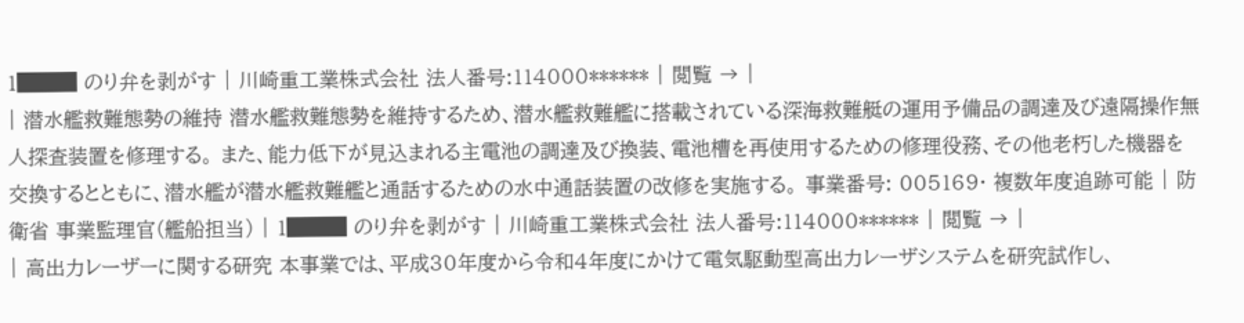1███ のり弁を剥がす | 川崎重工業株式会社 法人番号:114000****** | 閲覧 → |
| 潜水艦救難態勢の維持 潜水艦救難態勢を維持するため、潜水艦救難艦に搭載されている深海救難艇の運用予備品の調達及び遠隔操作無人探査装置を修理する。 また、能力低下が見込まれる主電池の調達及び換装、電池槽を再使用するための修理役務、その他老朽した機器を交換するとともに、潜水艦が潜水艦救難艦と通話するための水中通話装置の改修を実施する。 事業番号: 005169· 複数年度追跡可能 | 防衛省 事業監理官(艦船担当) | 1███ のり弁を剥がす | 川崎重工業株式会社 法人番号:114000****** | 閲覧 → |
| 高出力レーザーに関する研究 本事業では、平成30年度から令和4年度にかけて電気駆動型高出力レーザシステムを研究試作し、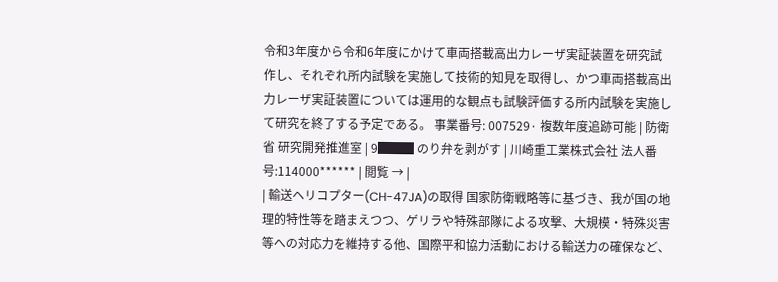令和3年度から令和6年度にかけて車両搭載高出力レーザ実証装置を研究試作し、それぞれ所内試験を実施して技術的知見を取得し、かつ車両搭載高出力レーザ実証装置については運用的な観点も試験評価する所内試験を実施して研究を終了する予定である。 事業番号: 007529· 複数年度追跡可能 | 防衛省 研究開発推進室 | 9███ のり弁を剥がす | 川崎重工業株式会社 法人番号:114000****** | 閲覧 → |
| 輸送ヘリコプター(CH-47JA)の取得 国家防衛戦略等に基づき、我が国の地理的特性等を踏まえつつ、ゲリラや特殊部隊による攻撃、大規模・特殊災害等への対応力を維持する他、国際平和協力活動における輸送力の確保など、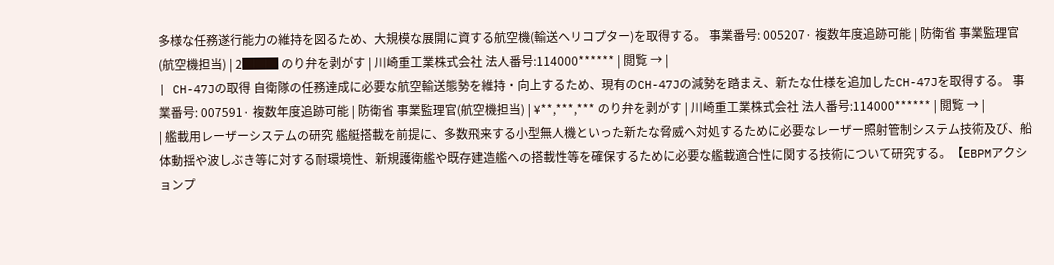多様な任務遂行能力の維持を図るため、大規模な展開に資する航空機(輸送ヘリコプター)を取得する。 事業番号: 005207· 複数年度追跡可能 | 防衛省 事業監理官(航空機担当) | 2███ のり弁を剥がす | 川崎重工業株式会社 法人番号:114000****** | 閲覧 → |
| CH-47Jの取得 自衛隊の任務達成に必要な航空輸送態勢を維持・向上するため、現有のCH-47Jの減勢を踏まえ、新たな仕様を追加したCH-47Jを取得する。 事業番号: 007591· 複数年度追跡可能 | 防衛省 事業監理官(航空機担当) | ¥**,***,*** のり弁を剥がす | 川崎重工業株式会社 法人番号:114000****** | 閲覧 → |
| 艦載用レーザーシステムの研究 艦艇搭載を前提に、多数飛来する小型無人機といった新たな脅威へ対処するために必要なレーザー照射管制システム技術及び、船体動揺や波しぶき等に対する耐環境性、新規護衛艦や既存建造艦への搭載性等を確保するために必要な艦載適合性に関する技術について研究する。【EBPMアクションプ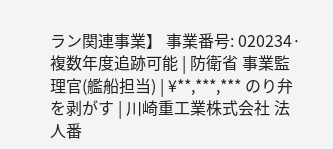ラン関連事業】 事業番号: 020234· 複数年度追跡可能 | 防衛省 事業監理官(艦船担当) | ¥**,***,*** のり弁を剥がす | 川崎重工業株式会社 法人番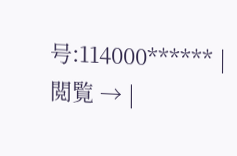号:114000****** | 閲覧 → |